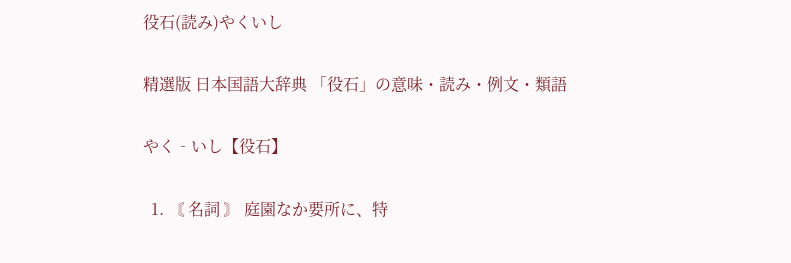役石(読み)やくいし

精選版 日本国語大辞典 「役石」の意味・読み・例文・類語

やく‐いし【役石】

  1. 〘 名詞 〙 庭園なか要所に、特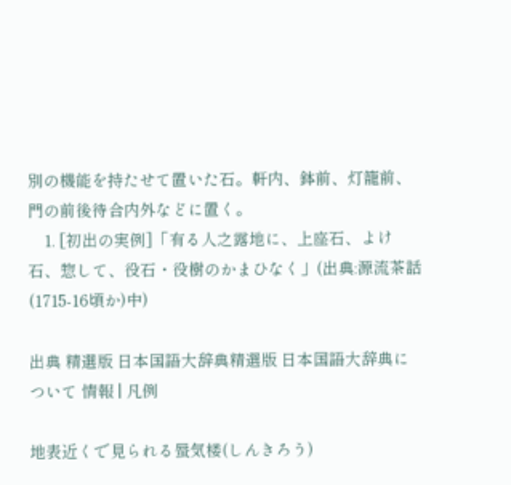別の機能を持たせて置いた石。軒内、鉢前、灯籠前、門の前後待合内外などに置く。
    1. [初出の実例]「有る人之露地に、上座石、よけ石、惣して、役石・役樹のかまひなく」(出典:源流茶話(1715‐16頃か)中)

出典 精選版 日本国語大辞典精選版 日本国語大辞典について 情報 | 凡例

地表近くで見られる蜃気楼(しんきろう)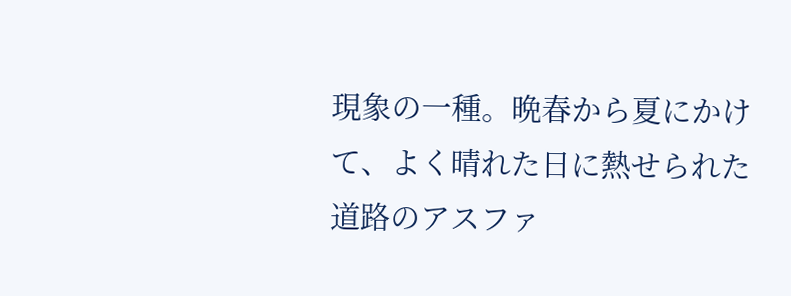現象の一種。晩春から夏にかけて、よく晴れた日に熱せられた道路のアスファ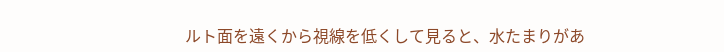ルト面を遠くから視線を低くして見ると、水たまりがあ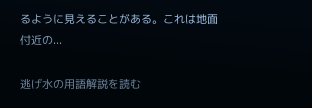るように見えることがある。これは地面付近の...

逃げ水の用語解説を読む